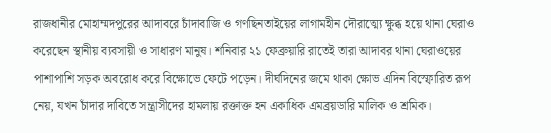রাজধানীর মোহাম্মদপুরের আদাবরে চাঁদাবাজি ও গণছিনতাইয়ের লাগামহীন দৌরাত্ম্যে ক্ষুব্ধ হয়ে থানা ঘেরাও করেছেন স্থানীয় ব্যবসায়ী ও সাধারণ মানুষ। শনিবার ২১ ফেব্রুয়ারি রাতেই তারা আদাবর থানা ঘেরাওয়ের পাশাপাশি সড়ক অবরোধ করে বিক্ষোভে ফেটে পড়েন। দীর্ঘদিনের জমে থাকা ক্ষোভ এদিন বিস্ফোরিত রূপ নেয়, যখন চাঁদার দাবিতে সন্ত্রাসীদের হামলায় রক্তাক্ত হন একাধিক এমব্রয়ডারি মালিক ও শ্রমিক।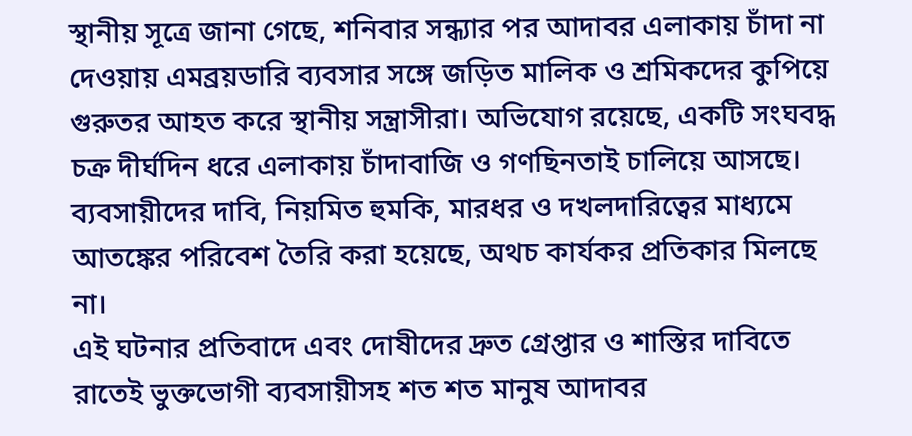স্থানীয় সূত্রে জানা গেছে, শনিবার সন্ধ্যার পর আদাবর এলাকায় চাঁদা না দেওয়ায় এমব্রয়ডারি ব্যবসার সঙ্গে জড়িত মালিক ও শ্রমিকদের কুপিয়ে গুরুতর আহত করে স্থানীয় সন্ত্রাসীরা। অভিযোগ রয়েছে, একটি সংঘবদ্ধ চক্র দীর্ঘদিন ধরে এলাকায় চাঁদাবাজি ও গণছিনতাই চালিয়ে আসছে। ব্যবসায়ীদের দাবি, নিয়মিত হুমকি, মারধর ও দখলদারিত্বের মাধ্যমে আতঙ্কের পরিবেশ তৈরি করা হয়েছে, অথচ কার্যকর প্রতিকার মিলছে না।
এই ঘটনার প্রতিবাদে এবং দোষীদের দ্রুত গ্রেপ্তার ও শাস্তির দাবিতে রাতেই ভুক্তভোগী ব্যবসায়ীসহ শত শত মানুষ আদাবর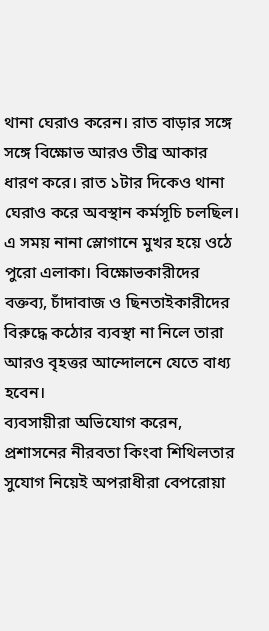থানা ঘেরাও করেন। রাত বাড়ার সঙ্গে সঙ্গে বিক্ষোভ আরও তীব্র আকার ধারণ করে। রাত ১টার দিকেও থানা ঘেরাও করে অবস্থান কর্মসূচি চলছিল। এ সময় নানা স্লোগানে মুখর হয়ে ওঠে পুরো এলাকা। বিক্ষোভকারীদের বক্তব্য, চাঁদাবাজ ও ছিনতাইকারীদের বিরুদ্ধে কঠোর ব্যবস্থা না নিলে তারা আরও বৃহত্তর আন্দোলনে যেতে বাধ্য হবেন।
ব্যবসায়ীরা অভিযোগ করেন, প্রশাসনের নীরবতা কিংবা শিথিলতার সুযোগ নিয়েই অপরাধীরা বেপরোয়া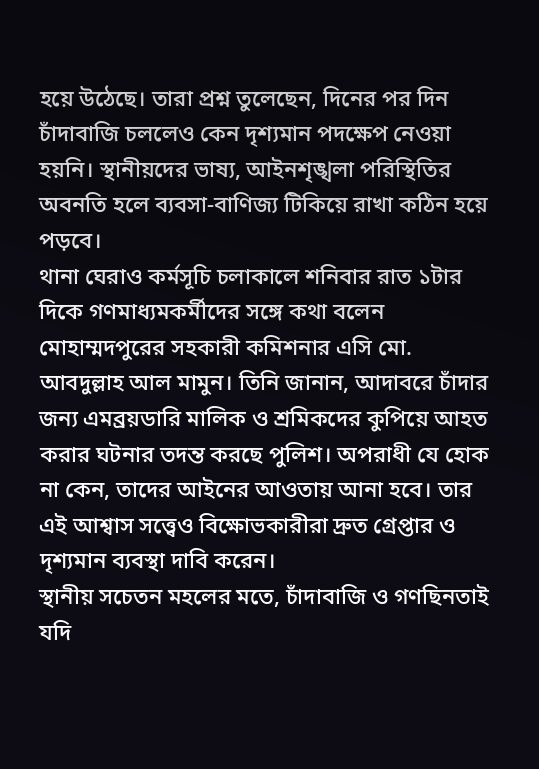হয়ে উঠেছে। তারা প্রশ্ন তুলেছেন, দিনের পর দিন চাঁদাবাজি চললেও কেন দৃশ্যমান পদক্ষেপ নেওয়া হয়নি। স্থানীয়দের ভাষ্য, আইনশৃঙ্খলা পরিস্থিতির অবনতি হলে ব্যবসা-বাণিজ্য টিকিয়ে রাখা কঠিন হয়ে পড়বে।
থানা ঘেরাও কর্মসূচি চলাকালে শনিবার রাত ১টার দিকে গণমাধ্যমকর্মীদের সঙ্গে কথা বলেন মোহাম্মদপুরের সহকারী কমিশনার এসি মো. আবদুল্লাহ আল মামুন। তিনি জানান, আদাবরে চাঁদার জন্য এমব্রয়ডারি মালিক ও শ্রমিকদের কুপিয়ে আহত করার ঘটনার তদন্ত করছে পুলিশ। অপরাধী যে হোক না কেন, তাদের আইনের আওতায় আনা হবে। তার এই আশ্বাস সত্ত্বেও বিক্ষোভকারীরা দ্রুত গ্রেপ্তার ও দৃশ্যমান ব্যবস্থা দাবি করেন।
স্থানীয় সচেতন মহলের মতে, চাঁদাবাজি ও গণছিনতাই যদি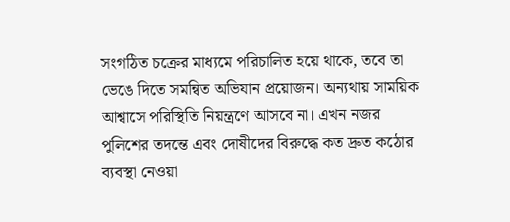সংগঠিত চক্রের মাধ্যমে পরিচালিত হয়ে থাকে, তবে তা ভেঙে দিতে সমন্বিত অভিযান প্রয়োজন। অন্যথায় সাময়িক আশ্বাসে পরিস্থিতি নিয়ন্ত্রণে আসবে না। এখন নজর পুলিশের তদন্তে এবং দোষীদের বিরুদ্ধে কত দ্রুত কঠোর ব্যবস্থা নেওয়া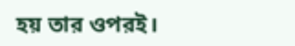হয় তার ওপরই।